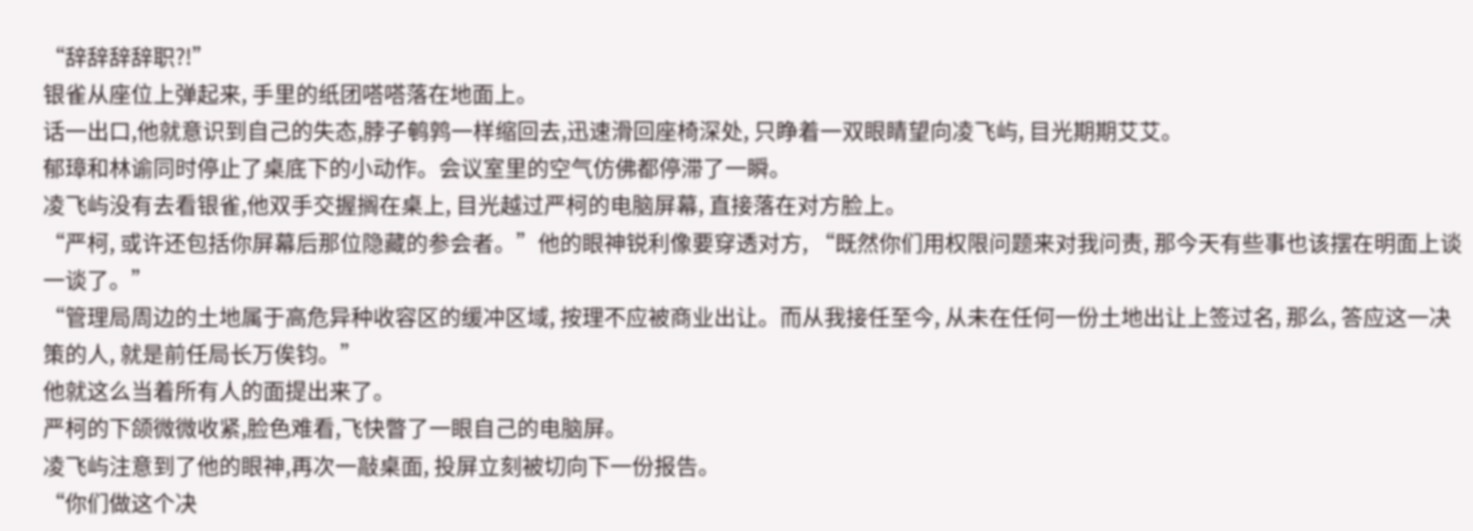“辞辞辞辞职?!”
银雀从座位上弹起来, 手里的纸团嗒嗒落在地面上。
话一出口,他就意识到自己的失态,脖子鹌鹑一样缩回去,迅速滑回座椅深处, 只睁着一双眼睛望向凌飞屿, 目光期期艾艾。
郁璋和林谕同时停止了桌底下的小动作。会议室里的空气仿佛都停滞了一瞬。
凌飞屿没有去看银雀,他双手交握搁在桌上, 目光越过严柯的电脑屏幕, 直接落在对方脸上。
“严柯, 或许还包括你屏幕后那位隐藏的参会者。”他的眼神锐利像要穿透对方, “既然你们用权限问题来对我问责, 那今天有些事也该摆在明面上谈一谈了。”
“管理局周边的土地属于高危异种收容区的缓冲区域, 按理不应被商业出让。而从我接任至今, 从未在任何一份土地出让上签过名, 那么, 答应这一决策的人, 就是前任局长万俟钧。”
他就这么当着所有人的面提出来了。
严柯的下颌微微收紧,脸色难看,飞快瞥了一眼自己的电脑屏。
凌飞屿注意到了他的眼神,再次一敲桌面, 投屏立刻被切向下一份报告。
“你们做这个决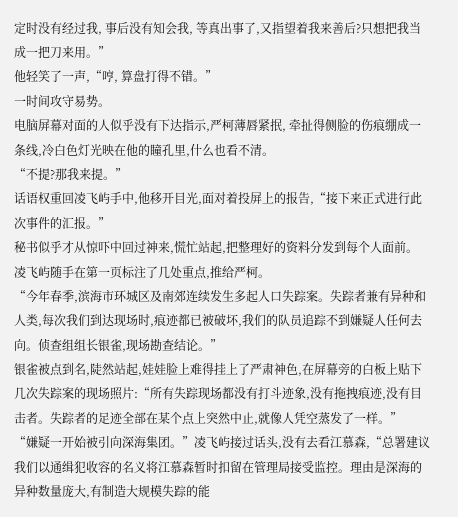定时没有经过我, 事后没有知会我, 等真出事了,又指望着我来善后?只想把我当成一把刀来用。”
他轻笑了一声,“哼, 算盘打得不错。”
一时间攻守易势。
电脑屏幕对面的人似乎没有下达指示,严柯薄唇紧抿, 牵扯得侧脸的伤痕绷成一条线,冷白色灯光映在他的瞳孔里,什么也看不清。
“不提?那我来提。”
话语权重回凌飞屿手中,他移开目光,面对着投屏上的报告,“接下来正式进行此次事件的汇报。”
秘书似乎才从惊吓中回过神来,慌忙站起,把整理好的资料分发到每个人面前。
凌飞屿随手在第一页标注了几处重点,推给严柯。
“今年春季,滨海市环城区及南郊连续发生多起人口失踪案。失踪者兼有异种和人类,每次我们到达现场时,痕迹都已被破坏,我们的队员追踪不到嫌疑人任何去向。侦查组组长银雀,现场勘查结论。”
银雀被点到名,陡然站起,娃娃脸上难得挂上了严肃神色,在屏幕旁的白板上贴下几次失踪案的现场照片:“所有失踪现场都没有打斗迹象,没有拖拽痕迹,没有目击者。失踪者的足迹全部在某个点上突然中止,就像人凭空蒸发了一样。”
“嫌疑一开始被引向深海集团。”凌飞屿接过话头,没有去看江慕森,“总署建议我们以通缉犯收容的名义将江慕森暂时扣留在管理局接受监控。理由是深海的异种数量庞大,有制造大规模失踪的能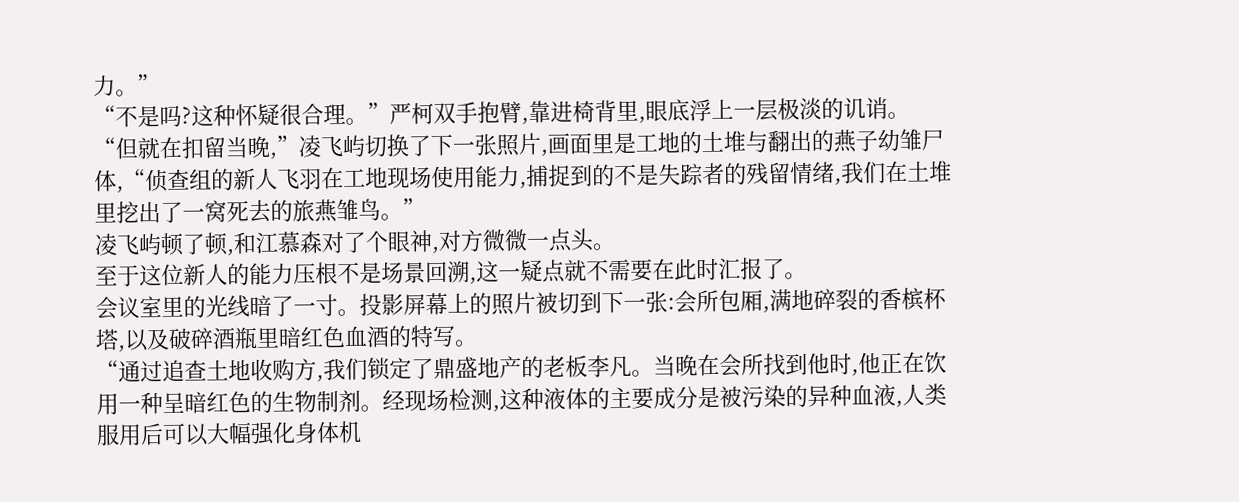力。”
“不是吗?这种怀疑很合理。”严柯双手抱臂,靠进椅背里,眼底浮上一层极淡的讥诮。
“但就在扣留当晚,”凌飞屿切换了下一张照片,画面里是工地的土堆与翻出的燕子幼雏尸体,“侦查组的新人飞羽在工地现场使用能力,捕捉到的不是失踪者的残留情绪,我们在土堆里挖出了一窝死去的旅燕雏鸟。”
凌飞屿顿了顿,和江慕森对了个眼神,对方微微一点头。
至于这位新人的能力压根不是场景回溯,这一疑点就不需要在此时汇报了。
会议室里的光线暗了一寸。投影屏幕上的照片被切到下一张:会所包厢,满地碎裂的香槟杯塔,以及破碎酒瓶里暗红色血酒的特写。
“通过追查土地收购方,我们锁定了鼎盛地产的老板李凡。当晚在会所找到他时,他正在饮用一种呈暗红色的生物制剂。经现场检测,这种液体的主要成分是被污染的异种血液,人类服用后可以大幅强化身体机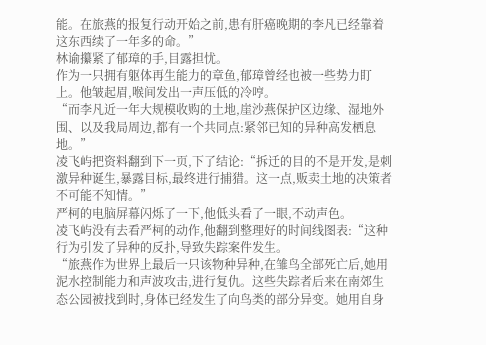能。在旅燕的报复行动开始之前,患有肝癌晚期的李凡已经靠着这东西续了一年多的命。”
林谕攥紧了郁璋的手,目露担忧。
作为一只拥有躯体再生能力的章鱼,郁璋曾经也被一些势力盯上。他皱起眉,喉间发出一声压低的冷哼。
“而李凡近一年大规模收购的土地,崖沙燕保护区边缘、湿地外围、以及我局周边,都有一个共同点:紧邻已知的异种高发栖息地。”
凌飞屿把资料翻到下一页,下了结论:“拆迁的目的不是开发,是刺激异种诞生,暴露目标,最终进行捕猎。这一点,贩卖土地的决策者不可能不知情。”
严柯的电脑屏幕闪烁了一下,他低头看了一眼,不动声色。
凌飞屿没有去看严柯的动作,他翻到整理好的时间线图表:“这种行为引发了异种的反扑,导致失踪案件发生。
“旅燕作为世界上最后一只该物种异种,在雏鸟全部死亡后,她用泥水控制能力和声波攻击,进行复仇。这些失踪者后来在南郊生态公园被找到时,身体已经发生了向鸟类的部分异变。她用自身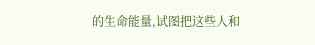的生命能量,试图把这些人和